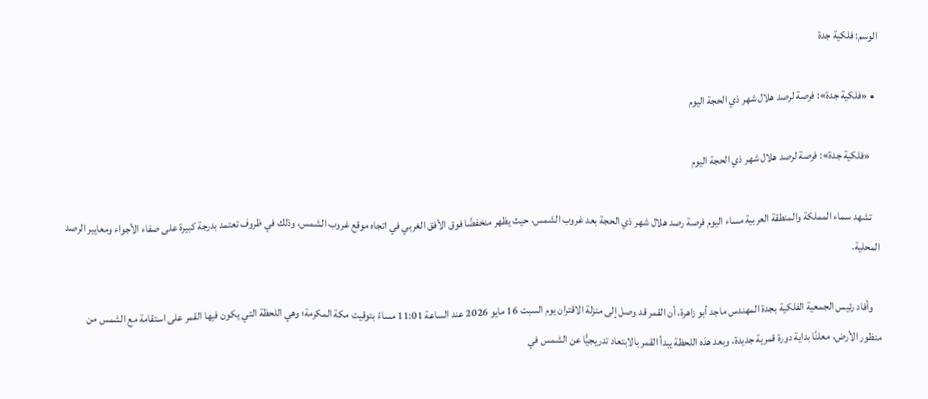الوسم: فلكية جدة

  • «فلكية جدة»: فرصة لرصد هلال شهر ذي الحجة اليوم

    «فلكية جدة»: فرصة لرصد هلال شهر ذي الحجة اليوم

    تشهد سماء المملكة والمنطقة العربية مساء اليوم فرصة رصد هلال شهر ذي الحجة بعد غروب الشمس، حيث يظهر منخفضًا فوق الأفق الغربي في اتجاه موقع غروب الشمس، وذلك في ظروف تعتمد بدرجة كبيرة على صفاء الأجواء ومعايير الرصد المحلية.

    وأفاد رئيس الجمعية الفلكية بجدة المهندس ماجد أبو زاهرة، أن القمر قد وصل إلى منزلة الاقتران يوم السبت 16 مايو 2026 عند الساعة 11:01 مساءً بتوقيت مكة المكرمة؛ وهي اللحظة التي يكون فيها القمر على استقامة مع الشمس من منظور الأرض، معلنًا بداية دورة قمرية جديدة، وبعد هذه اللحظة يبدأ القمر بالابتعاد تدريجيًّا عن الشمس في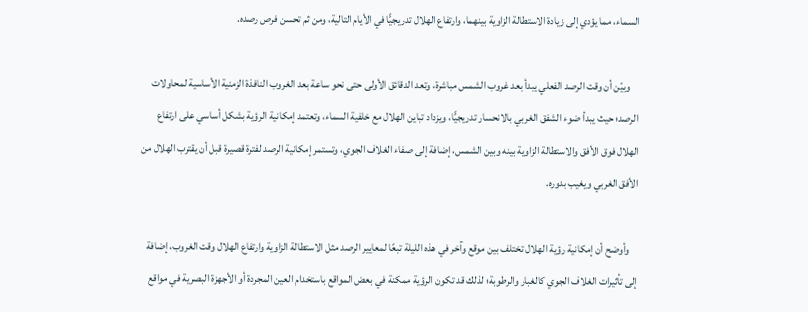السماء، مما يؤدي إلى زيادة الاستطالة الزاوية بينهما، وارتفاع الهلال تدريجيًّا في الأيام التالية، ومن ثم تحسن فرص رصده.

    وبيّن أن وقت الرصد الفعلي يبدأ بعد غروب الشمس مباشرة، وتعد الدقائق الأولى حتى نحو ساعة بعد الغروب النافذة الزمنية الأساسية لمحاولات الرصد؛ حيث يبدأ ضوء الشفق الغربي بالانحسار تدريجيًّا، ويزداد تباين الهلال مع خلفية السماء، وتعتمد إمكانية الرؤية بشكل أساسي على ارتفاع الهلال فوق الأفق والاستطالة الزاوية بينه وبين الشمس، إضافة إلى صفاء الغلاف الجوي، وتستمر إمكانية الرصد لفترة قصيرة قبل أن يقترب الهلال من الأفق الغربي ويغيب بدوره.

    وأوضح أن إمكانية رؤية الهلال تختلف بين موقع وآخر في هذه الليلة تبعًا لمعايير الرصد مثل الاستطالة الزاوية وارتفاع الهلال وقت الغروب، إضافة إلى تأثيرات الغلاف الجوي كالغبار والرطوبة؛ لذلك قد تكون الرؤية ممكنة في بعض المواقع باستخدام العين المجردة أو الأجهزة البصرية في مواقع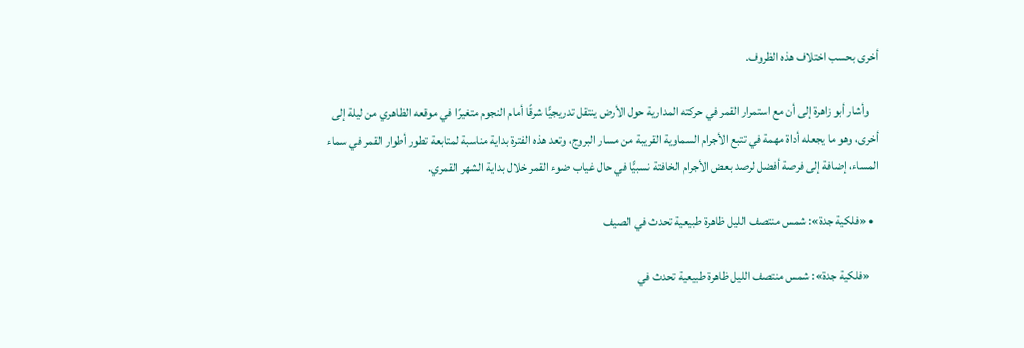أخرى بحسب اختلاف هذه الظروف.

    وأشار أبو زاهرة إلى أن مع استمرار القمر في حركته المدارية حول الأرض ينتقل تدريجيًّا شرقًا أمام النجوم متغيرًا في موقعه الظاهري من ليلة إلى أخرى، وهو ما يجعله أداة مهمة في تتبع الأجرام السماوية القريبة من مسار البروج، وتعد هذه الفترة بداية مناسبة لمتابعة تطور أطوار القمر في سماء المساء، إضافة إلى فرصة أفضل لرصد بعض الأجرام الخافتة نسبيًّا في حال غياب ضوء القمر خلال بداية الشهر القمري.

  • «فلكية جدة»: شمس منتصف الليل ظاهرة طبيعية تحدث في الصيف

    «فلكية جدة»: شمس منتصف الليل ظاهرة طبيعية تحدث في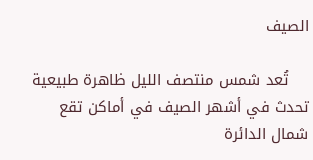الصيف

    تُعد شمس منتصف الليل ظاهرة طبيعية تحدث في أشهر الصيف في أماكن تقع شمال الدائرة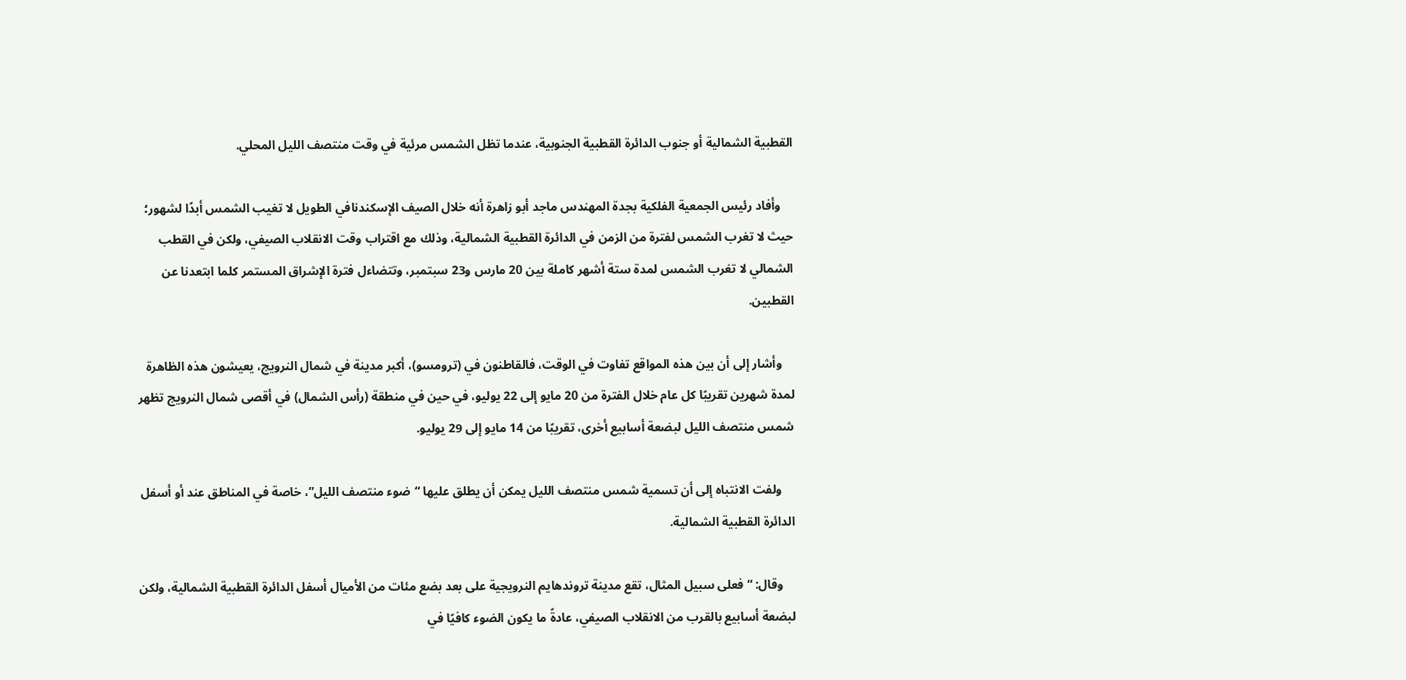القطبية الشمالية أو جنوب الدائرة القطبية الجنوبية، عندما تظل الشمس مرئية في وقت منتصف الليل المحلي.

    وأفاد رئيس الجمعية الفلكية بجدة المهندس ماجد أبو زاهرة أنه خلال الصيف الإسكندنافي الطويل لا تغيب الشمس أبدًا لشهور؛ حيث لا تغرب الشمس لفترة من الزمن في الدائرة القطبية الشمالية، وذلك مع اقتراب وقت الانقلاب الصيفي، ولكن في القطب الشمالي لا تغرب الشمس لمدة ستة أشهر كاملة بين 20 مارس و23 سبتمبر، وتتضاءل فترة الإشراق المستمر كلما ابتعدنا عن القطبين.

    وأشار إلى أن بين هذه المواقع تفاوت في الوقت، فالقاطنون في (ترومسو)، أكبر مدينة في شمال النرويج، يعيشون هذه الظاهرة لمدة شهرين تقريبًا كل عام خلال الفترة من 20 مايو إلى 22 يوليو، في حين في منطقة (رأس الشمال) في أقصى شمال النرويج تظهر شمس منتصف الليل لبضعة أسابيع أخرى، تقريبًا من 14 مايو إلى 29 يوليو.

    ولفت الانتباه إلى أن تسمية شمس منتصف الليل يمكن أن يطلق عليها “ضوء منتصف الليل”، خاصة في المناطق عند أو أسفل الدائرة القطبية الشمالية.

    وقال: “فعلى سبيل المثال، تقع مدينة تروندهايم النرويجية على بعد بضع مئات من الأميال أسفل الدائرة القطبية الشمالية، ولكن لبضعة أسابيع بالقرب من الانقلاب الصيفي، عادةً ما يكون الضوء كافيًا في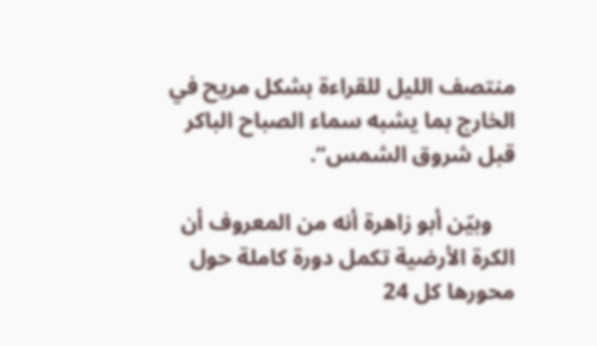منتصف الليل للقراءة بشكل مريح في الخارج بما يشبه سماء الصباح الباكر قبل شروق الشمس”.

    وبيّن أبو زاهرة أنه من المعروف أن الكرة الأرضية تكمل دورة كاملة حول محورها كل 24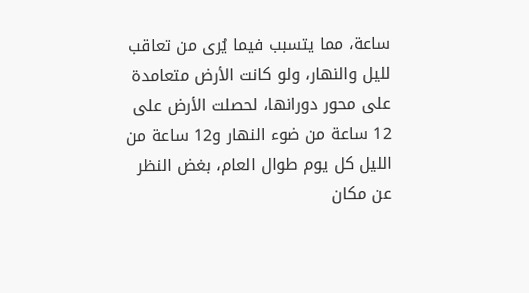ساعة، مما يتسبب فيما يُرى من تعاقب لليل والنهار، ولو كانت الأرض متعامدة على محور دورانها، لحصلت الأرض على 12 ساعة من ضوء النهار و12 ساعة من الليل كل يوم طوال العام، بغض النظر عن مكان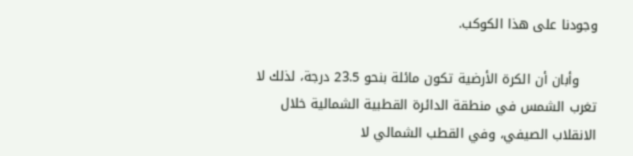وجودنا على هذا الكوكب.

    وأبان أن الكرة الأرضية تكون مائلة بنحو 23.5 درجة، لذلك لا تغرب الشمس في منطقة الدائرة القطبية الشمالية خلال الانقلاب الصيفي، وفي القطب الشمالي لا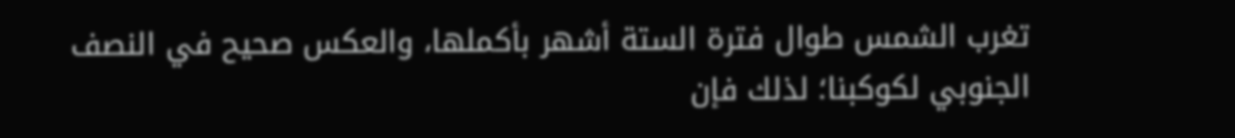تغرب الشمس طوال فترة الستة أشهر بأكملها، والعكس صحيح في النصف الجنوبي لكوكبنا؛ لذلك فإن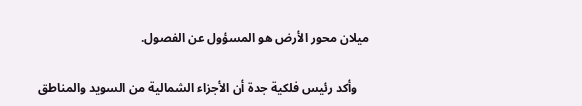ميلان محور الأرض هو المسؤول عن الفصول.

    وأكد رئيس فلكية جدة أن الأجزاء الشمالية من السويد والمناطق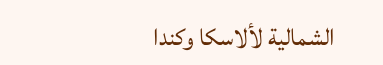الشمالية لألاسكا وكندا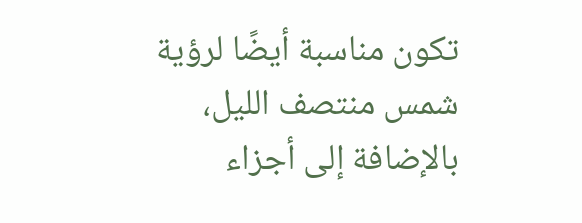تكون مناسبة أيضًا لرؤية شمس منتصف الليل، بالإضافة إلى أجزاء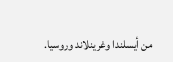من أيسلندا وغرينلاند وروسيا.